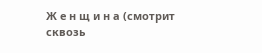Ж е н щ и н а (смотрит сквозь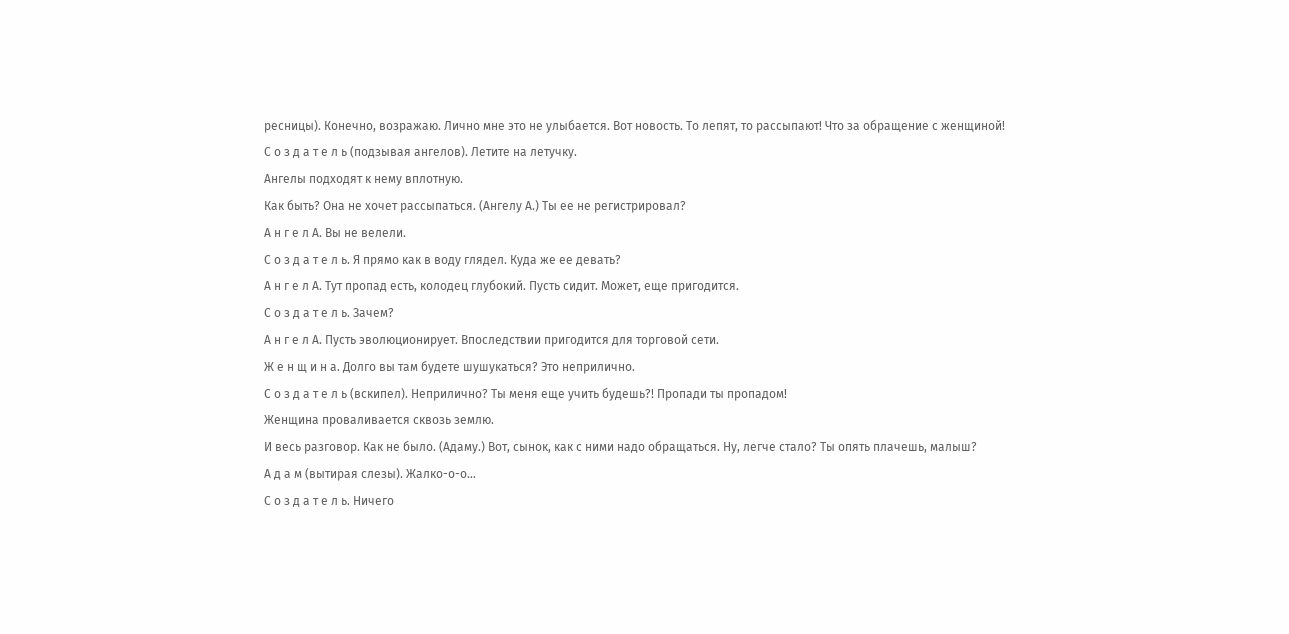ресницы). Конечно, возражаю. Лично мне это не улыбается. Вот новость. То лепят, то рассыпают! Что за обращение с женщиной!
С о з д а т е л ь (подзывая ангелов). Летите на летучку.
Ангелы подходят к нему вплотную.
Как быть? Она не хочет рассыпаться. (Ангелу А.) Ты ее не регистрировал?
А н г е л А. Вы не велели.
С о з д а т е л ь. Я прямо как в воду глядел. Куда же ее девать?
А н г е л А. Тут пропад есть, колодец глубокий. Пусть сидит. Может, еще пригодится.
С о з д а т е л ь. Зачем?
А н г е л А. Пусть эволюционирует. Впоследствии пригодится для торговой сети.
Ж е н щ и н а. Долго вы там будете шушукаться? Это неприлично.
С о з д а т е л ь (вскипел). Неприлично? Ты меня еще учить будешь?! Пропади ты пропадом!
Женщина проваливается сквозь землю.
И весь разговор. Как не было. (Адаму.) Вот, сынок, как с ними надо обращаться. Ну, легче стало? Ты опять плачешь, малыш?
А д а м (вытирая слезы). Жалко-о-о…
С о з д а т е л ь. Ничего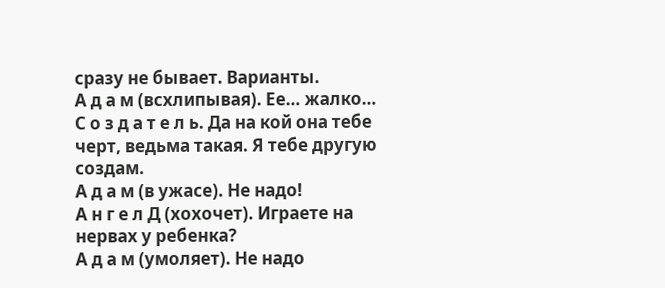сразу не бывает. Варианты.
А д а м (всхлипывая). Ее… жалко…
С о з д а т е л ь. Да на кой она тебе черт, ведьма такая. Я тебе другую создам.
А д а м (в ужасе). Не надо!
А н г е л Д (хохочет). Играете на нервах у ребенка?
А д а м (умоляет). Не надо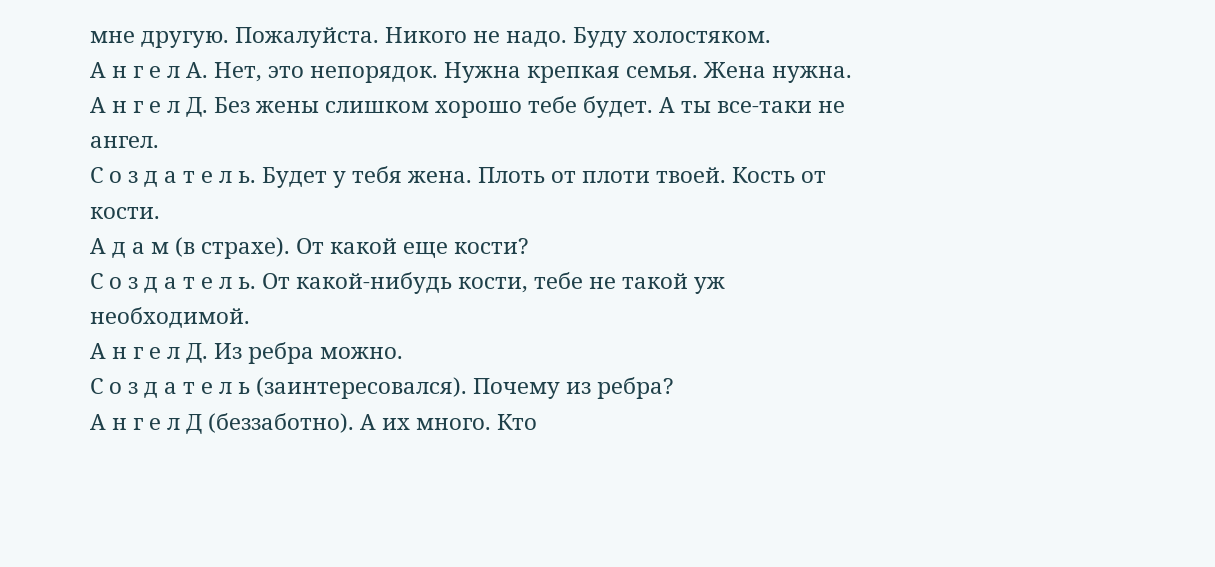мне другую. Пожалуйста. Никого не надо. Буду холостяком.
А н г е л А. Нет, это непорядок. Нужна крепкая семья. Жена нужна.
А н г е л Д. Без жены слишком хорошо тебе будет. А ты все-таки не ангел.
С о з д а т е л ь. Будет у тебя жена. Плоть от плоти твоей. Кость от кости.
А д а м (в страхе). От какой еще кости?
С о з д а т е л ь. От какой-нибудь кости, тебе не такой уж необходимой.
А н г е л Д. Из ребра можно.
С о з д а т е л ь (заинтересовался). Почему из ребра?
А н г е л Д (беззаботно). А их много. Кто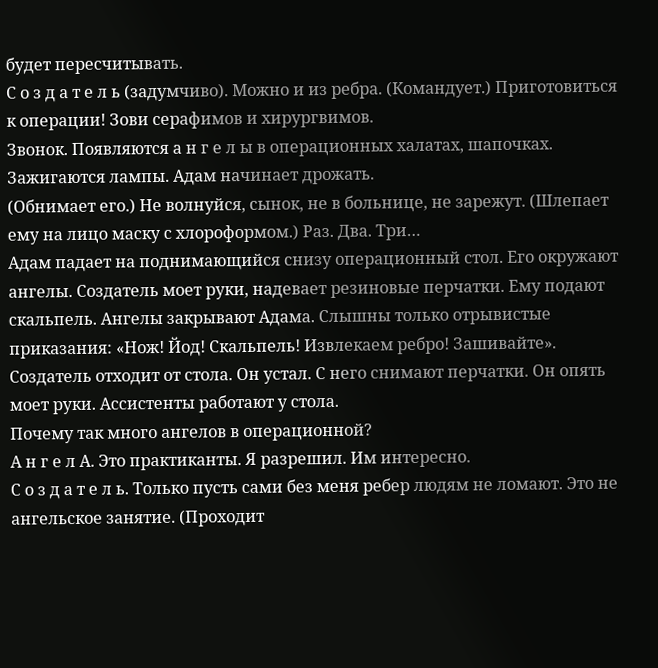будет пересчитывать.
С о з д а т е л ь (задумчиво). Можно и из ребра. (Командует.) Приготовиться к операции! Зови серафимов и хирургвимов.
Звонок. Появляются а н г е л ы в операционных халатах, шапочках. Зажигаются лампы. Адам начинает дрожать.
(Обнимает его.) Не волнуйся, сынок, не в больнице, не зарежут. (Шлепает ему на лицо маску с хлороформом.) Раз. Два. Три…
Адам падает на поднимающийся снизу операционный стол. Его окружают ангелы. Создатель моет руки, надевает резиновые перчатки. Ему подают скальпель. Ангелы закрывают Адама. Слышны только отрывистые приказания: «Нож! Йод! Скальпель! Извлекаем ребро! Зашивайте». Создатель отходит от стола. Он устал. С него снимают перчатки. Он опять моет руки. Ассистенты работают у стола.
Почему так много ангелов в операционной?
А н г е л А. Это практиканты. Я разрешил. Им интересно.
С о з д а т е л ь. Только пусть сами без меня ребер людям не ломают. Это не ангельское занятие. (Проходит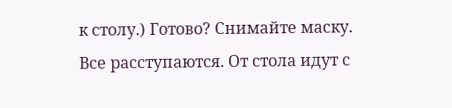к столу.) Готово? Снимайте маску.
Все расступаются. От стола идут с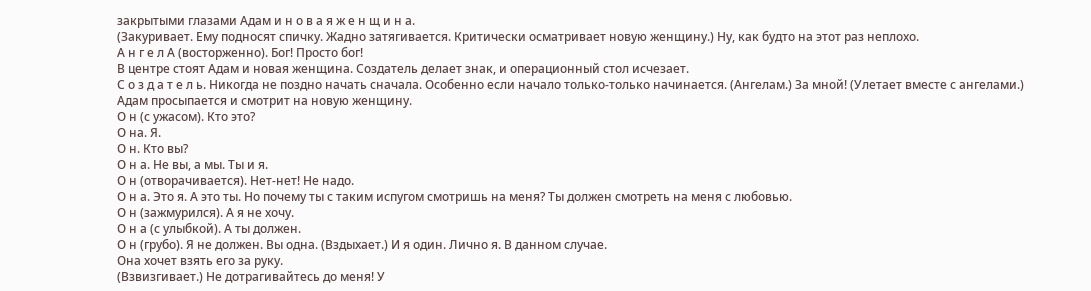закрытыми глазами Адам и н о в а я ж е н щ и н а.
(Закуривает. Ему подносят спичку. Жадно затягивается. Критически осматривает новую женщину.) Ну, как будто на этот раз неплохо.
А н г е л А (восторженно). Бог! Просто бог!
В центре стоят Адам и новая женщина. Создатель делает знак, и операционный стол исчезает.
С о з д а т е л ь. Никогда не поздно начать сначала. Особенно если начало только-только начинается. (Ангелам.) За мной! (Улетает вместе с ангелами.)
Адам просыпается и смотрит на новую женщину.
О н (с ужасом). Кто это?
О на. Я.
О н. Кто вы?
О н а. Не вы, а мы. Ты и я.
О н (отворачивается). Нет-нет! Не надо.
О н а. Это я. А это ты. Но почему ты с таким испугом смотришь на меня? Ты должен смотреть на меня с любовью.
О н (зажмурился). А я не хочу.
О н а (с улыбкой). А ты должен.
О н (грубо). Я не должен. Вы одна. (Вздыхает.) И я один. Лично я. В данном случае.
Она хочет взять его за руку.
(Взвизгивает.) Не дотрагивайтесь до меня! У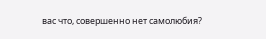вас что, совершенно нет самолюбия?